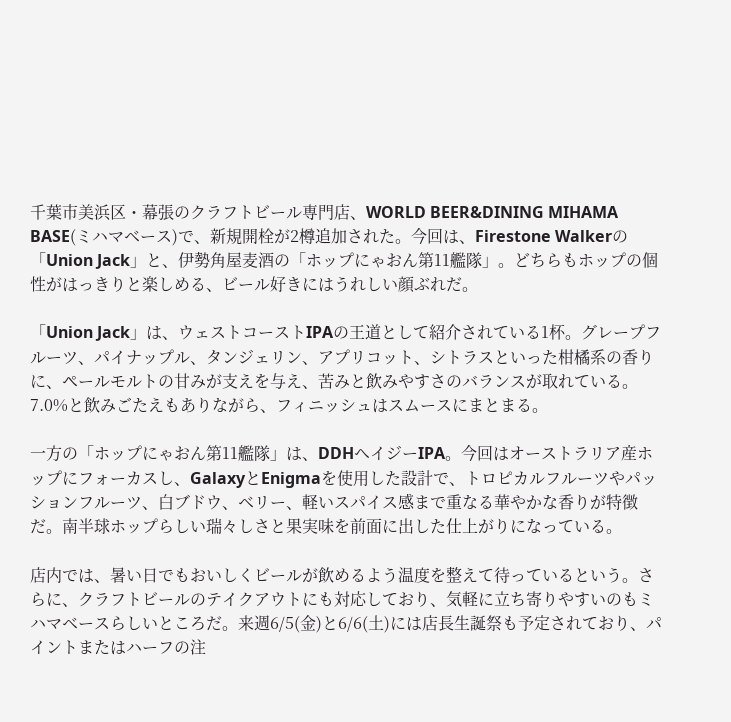千葉市美浜区・幕張のクラフトビール専門店、WORLD BEER&DINING MIHAMA BASE(ミハマベース)で、新規開栓が2樽追加された。今回は、Firestone Walkerの「Union Jack」と、伊勢角屋麦酒の「ホップにゃおん第11艦隊」。どちらもホップの個性がはっきりと楽しめる、ビール好きにはうれしい顔ぶれだ。

「Union Jack」は、ウェストコーストIPAの王道として紹介されている1杯。グレープフルーツ、パイナップル、タンジェリン、アプリコット、シトラスといった柑橘系の香りに、ペールモルトの甘みが支えを与え、苦みと飲みやすさのバランスが取れている。7.0%と飲みごたえもありながら、フィニッシュはスムースにまとまる。

一方の「ホップにゃおん第11艦隊」は、DDHヘイジーIPA。今回はオーストラリア産ホップにフォーカスし、GalaxyとEnigmaを使用した設計で、トロピカルフルーツやパッションフルーツ、白ブドウ、ベリー、軽いスパイス感まで重なる華やかな香りが特徴だ。南半球ホップらしい瑞々しさと果実味を前面に出した仕上がりになっている。

店内では、暑い日でもおいしくビールが飲めるよう温度を整えて待っているという。さらに、クラフトビールのテイクアウトにも対応しており、気軽に立ち寄りやすいのもミハマベースらしいところだ。来週6/5(金)と6/6(土)には店長生誕祭も予定されており、パイントまたはハーフの注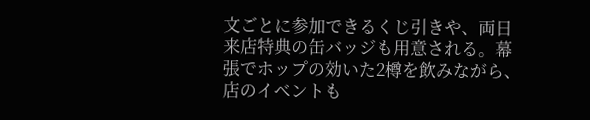文ごとに参加できるくじ引きや、両日来店特典の缶バッジも用意される。幕張でホップの効いた2樽を飲みながら、店のイベントも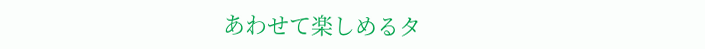あわせて楽しめるタ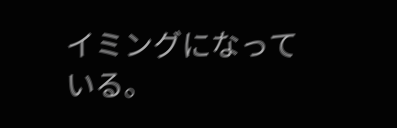イミングになっている。